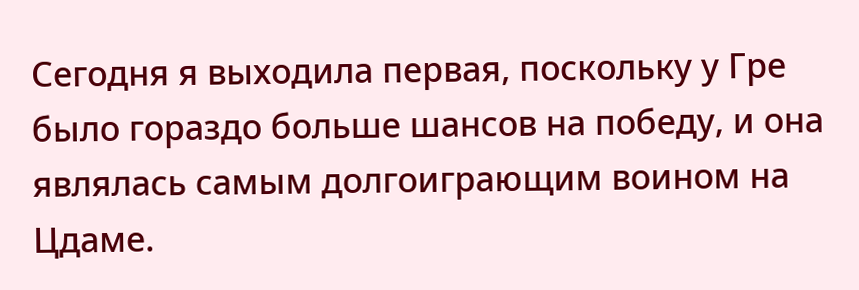Сегодня я выходила первая, поскольку у Гре было гораздо больше шансов на победу, и она являлась самым долгоиграющим воином на Цдаме.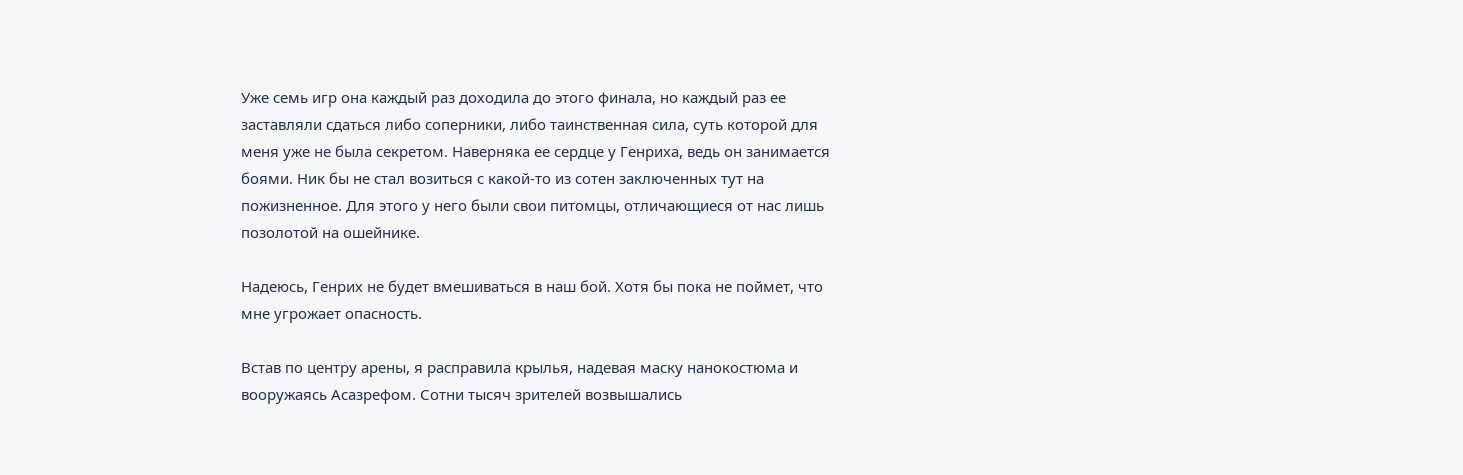Уже семь игр она каждый раз доходила до этого финала, но каждый раз ее заставляли сдаться либо соперники, либо таинственная сила, суть которой для меня уже не была секретом. Наверняка ее сердце у Генриха, ведь он занимается боями. Ник бы не стал возиться с какой-то из сотен заключенных тут на пожизненное. Для этого у него были свои питомцы, отличающиеся от нас лишь позолотой на ошейнике.

Надеюсь, Генрих не будет вмешиваться в наш бой. Хотя бы пока не поймет, что мне угрожает опасность.

Встав по центру арены, я расправила крылья, надевая маску нанокостюма и вооружаясь Асазрефом. Сотни тысяч зрителей возвышались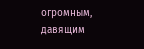огромным, давящим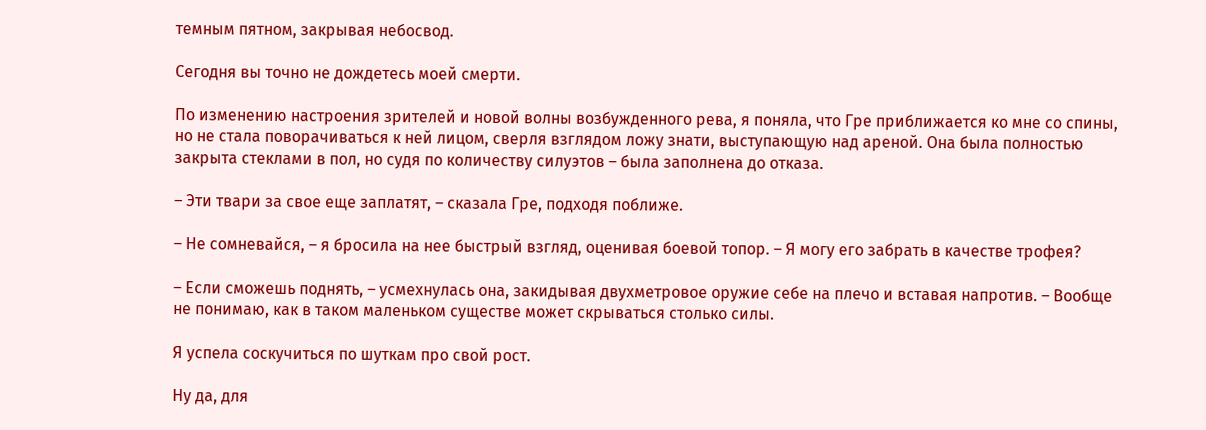темным пятном, закрывая небосвод.

Сегодня вы точно не дождетесь моей смерти.

По изменению настроения зрителей и новой волны возбужденного рева, я поняла, что Гре приближается ко мне со спины, но не стала поворачиваться к ней лицом, сверля взглядом ложу знати, выступающую над ареной. Она была полностью закрыта стеклами в пол, но судя по количеству силуэтов – была заполнена до отказа.

– Эти твари за свое еще заплатят, – сказала Гре, подходя поближе.

– Не сомневайся, – я бросила на нее быстрый взгляд, оценивая боевой топор. – Я могу его забрать в качестве трофея?

– Если сможешь поднять, – усмехнулась она, закидывая двухметровое оружие себе на плечо и вставая напротив. – Вообще не понимаю, как в таком маленьком существе может скрываться столько силы.

Я успела соскучиться по шуткам про свой рост.

Ну да, для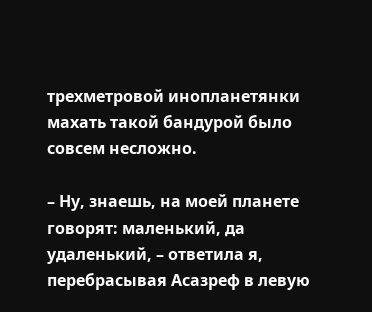трехметровой инопланетянки махать такой бандурой было совсем несложно.

– Ну, знаешь, на моей планете говорят: маленький, да удаленький, – ответила я, перебрасывая Асазреф в левую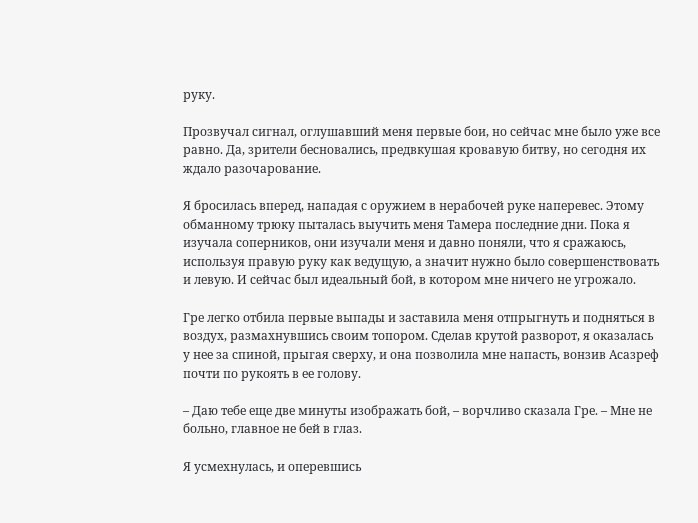руку.

Прозвучал сигнал, оглушавший меня первые бои, но сейчас мне было уже все равно. Да, зрители бесновались, предвкушая кровавую битву, но сегодня их ждало разочарование.

Я бросилась вперед, нападая с оружием в нерабочей руке наперевес. Этому обманному трюку пыталась выучить меня Тамера последние дни. Пока я изучала соперников, они изучали меня и давно поняли, что я сражаюсь, используя правую руку как ведущую, а значит нужно было совершенствовать и левую. И сейчас был идеальный бой, в котором мне ничего не угрожало.

Гре легко отбила первые выпады и заставила меня отпрыгнуть и подняться в воздух, размахнувшись своим топором. Сделав крутой разворот, я оказалась у нее за спиной, прыгая сверху, и она позволила мне напасть, вонзив Асазреф почти по рукоять в ее голову.

– Даю тебе еще две минуты изображать бой, – ворчливо сказала Гре. – Мне не больно, главное не бей в глаз.

Я усмехнулась, и оперевшись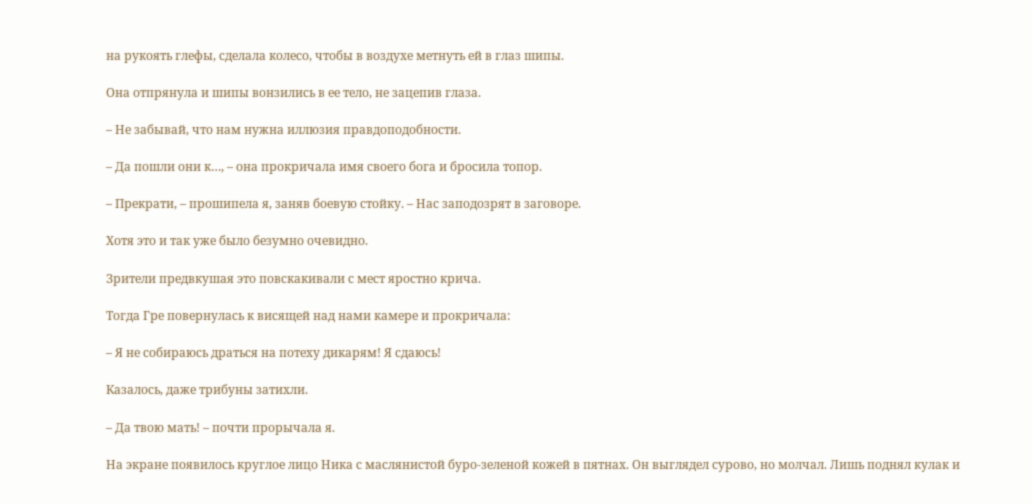на рукоять глефы, сделала колесо, чтобы в воздухе метнуть ей в глаз шипы.

Она отпрянула и шипы вонзились в ее тело, не зацепив глаза.

– Не забывай, что нам нужна иллюзия правдоподобности.

– Да пошли они к…, – она прокричала имя своего бога и бросила топор.

– Прекрати, – прошипела я, заняв боевую стойку. – Нас заподозрят в заговоре.

Хотя это и так уже было безумно очевидно.

Зрители предвкушая это повскакивали с мест яростно крича.

Тогда Гре повернулась к висящей над нами камере и прокричала:

– Я не собираюсь драться на потеху дикарям! Я сдаюсь!

Казалось, даже трибуны затихли.

– Да твою мать! – почти прорычала я.

На экране появилось круглое лицо Ника с маслянистой буро-зеленой кожей в пятнах. Он выглядел сурово, но молчал. Лишь поднял кулак и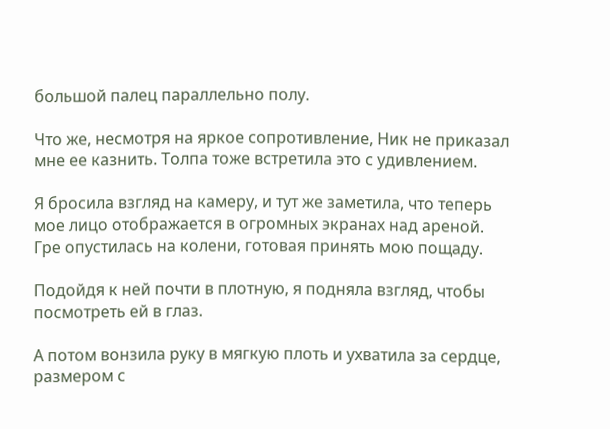большой палец параллельно полу.

Что же, несмотря на яркое сопротивление, Ник не приказал мне ее казнить. Толпа тоже встретила это с удивлением.

Я бросила взгляд на камеру, и тут же заметила, что теперь мое лицо отображается в огромных экранах над ареной. Гре опустилась на колени, готовая принять мою пощаду.

Подойдя к ней почти в плотную, я подняла взгляд, чтобы посмотреть ей в глаз.

А потом вонзила руку в мягкую плоть и ухватила за сердце, размером с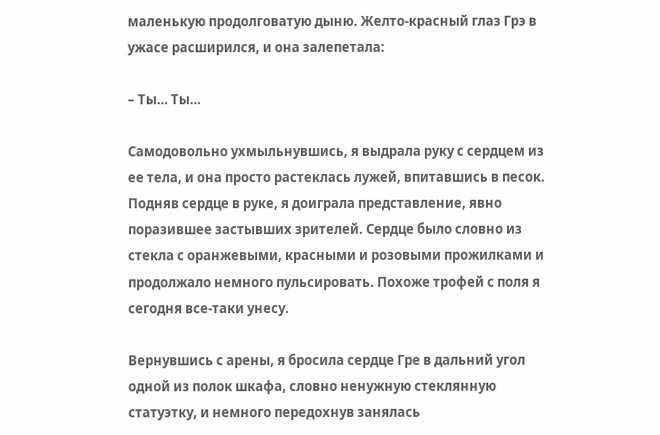маленькую продолговатую дыню. Желто-красный глаз Грэ в ужасе расширился, и она залепетала:

– Ты… Ты…

Самодовольно ухмыльнувшись, я выдрала руку с сердцем из ее тела, и она просто растеклась лужей, впитавшись в песок. Подняв сердце в руке, я доиграла представление, явно поразившее застывших зрителей. Сердце было словно из стекла с оранжевыми, красными и розовыми прожилками и продолжало немного пульсировать. Похоже трофей с поля я сегодня все-таки унесу.

Вернувшись с арены, я бросила сердце Гре в дальний угол одной из полок шкафа, словно ненужную стеклянную статуэтку, и немного передохнув занялась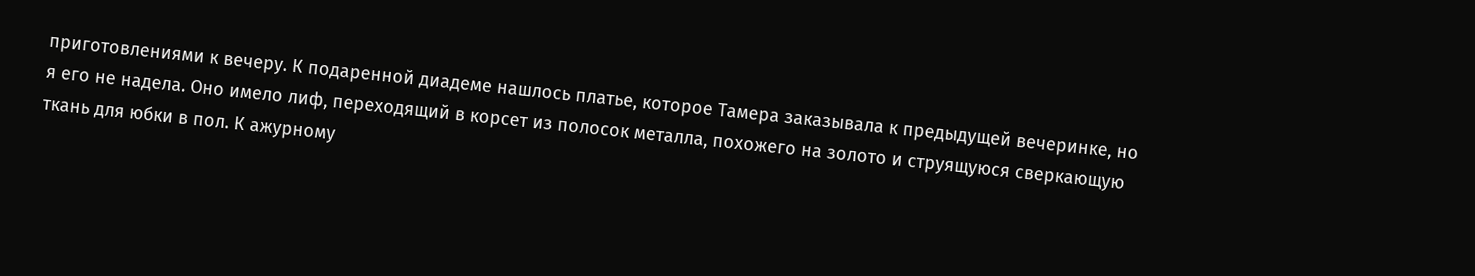приготовлениями к вечеру. К подаренной диадеме нашлось платье, которое Тамера заказывала к предыдущей вечеринке, но я его не надела. Оно имело лиф, переходящий в корсет из полосок металла, похожего на золото и струящуюся сверкающую ткань для юбки в пол. К ажурному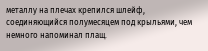металлу на плечах крепился шлейф, соединяющийся полумесяцем под крыльями, чем немного напоминал плащ.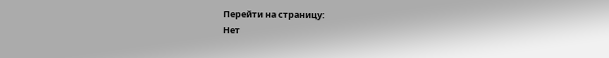Перейти на страницу:
Нет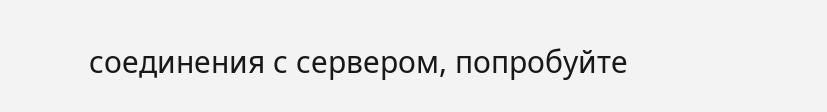соединения с сервером, попробуйте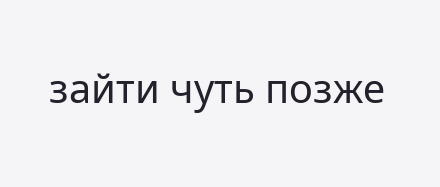зайти чуть позже